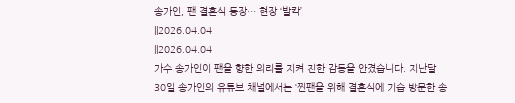송가인, 팬 결혼식 등장… 현장 ‘발칵’
||2026.04.04
||2026.04.04
가수 송가인이 팬을 향한 의리를 지켜 진한 감동을 안겼습니다. 지난달 30일 송가인의 유튜브 채널에서는 ‘찐팬을 위해 결혼식에 기습 방문한 송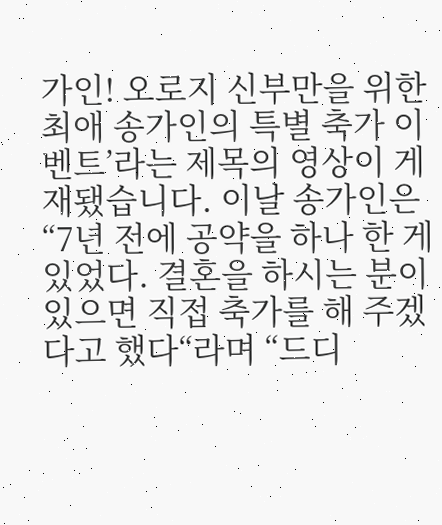가인! 오로지 신부만을 위한 최애 송가인의 특별 축가 이벤트’라는 제목의 영상이 게재됐습니다. 이날 송가인은 “7년 전에 공약을 하나 한 게 있었다. 결혼을 하시는 분이 있으면 직접 축가를 해 주겠다고 했다“라며 “드디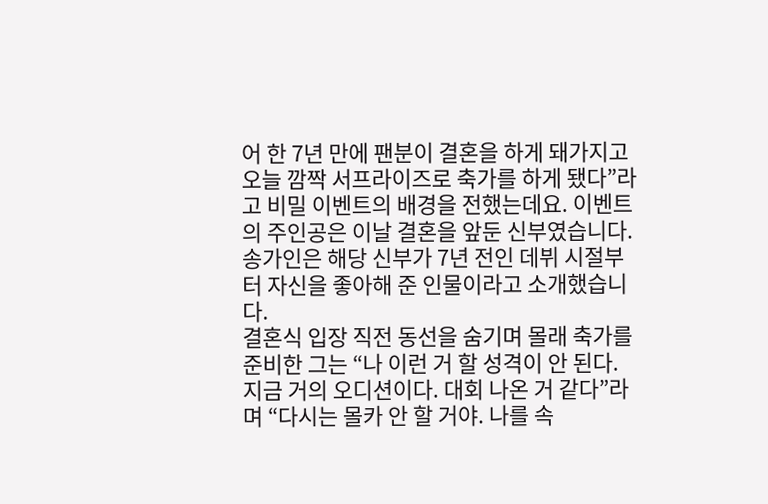어 한 7년 만에 팬분이 결혼을 하게 돼가지고 오늘 깜짝 서프라이즈로 축가를 하게 됐다”라고 비밀 이벤트의 배경을 전했는데요. 이벤트의 주인공은 이날 결혼을 앞둔 신부였습니다. 송가인은 해당 신부가 7년 전인 데뷔 시절부터 자신을 좋아해 준 인물이라고 소개했습니다.
결혼식 입장 직전 동선을 숨기며 몰래 축가를 준비한 그는 “나 이런 거 할 성격이 안 된다. 지금 거의 오디션이다. 대회 나온 거 같다”라며 “다시는 몰카 안 할 거야. 나를 속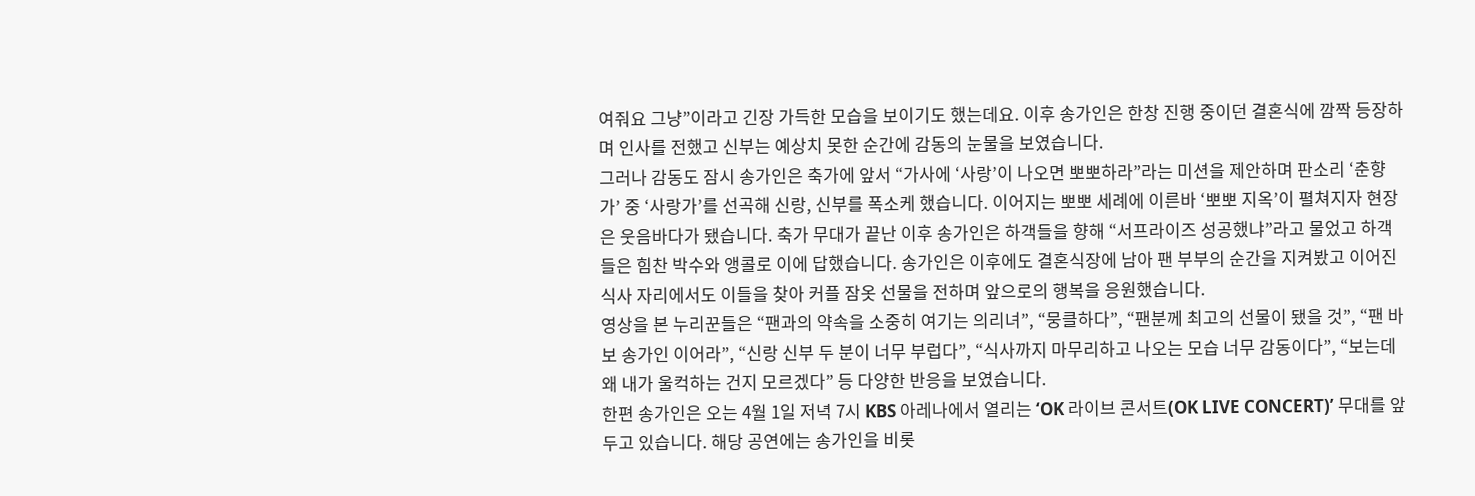여줘요 그냥”이라고 긴장 가득한 모습을 보이기도 했는데요. 이후 송가인은 한창 진행 중이던 결혼식에 깜짝 등장하며 인사를 전했고 신부는 예상치 못한 순간에 감동의 눈물을 보였습니다.
그러나 감동도 잠시 송가인은 축가에 앞서 “가사에 ‘사랑’이 나오면 뽀뽀하라”라는 미션을 제안하며 판소리 ‘춘향가’ 중 ‘사랑가’를 선곡해 신랑, 신부를 폭소케 했습니다. 이어지는 뽀뽀 세례에 이른바 ‘뽀뽀 지옥’이 펼쳐지자 현장은 웃음바다가 됐습니다. 축가 무대가 끝난 이후 송가인은 하객들을 향해 “서프라이즈 성공했냐”라고 물었고 하객들은 힘찬 박수와 앵콜로 이에 답했습니다. 송가인은 이후에도 결혼식장에 남아 팬 부부의 순간을 지켜봤고 이어진 식사 자리에서도 이들을 찾아 커플 잠옷 선물을 전하며 앞으로의 행복을 응원했습니다.
영상을 본 누리꾼들은 “팬과의 약속을 소중히 여기는 의리녀”, “뭉클하다”, “팬분께 최고의 선물이 됐을 것”, “팬 바보 송가인 이어라”, “신랑 신부 두 분이 너무 부럽다”, “식사까지 마무리하고 나오는 모습 너무 감동이다”, “보는데 왜 내가 울컥하는 건지 모르겠다” 등 다양한 반응을 보였습니다.
한편 송가인은 오는 4월 1일 저녁 7시 KBS 아레나에서 열리는 ‘OK 라이브 콘서트(OK LIVE CONCERT)’ 무대를 앞두고 있습니다. 해당 공연에는 송가인을 비롯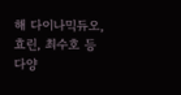해 다이나믹듀오, 효린, 최수호 등 다양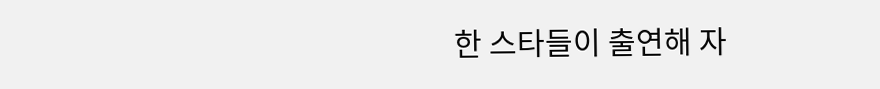한 스타들이 출연해 자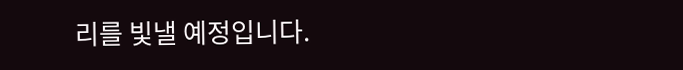리를 빛낼 예정입니다.